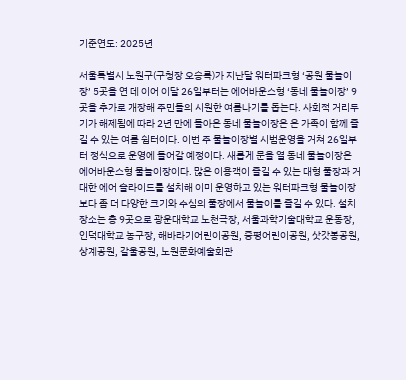기준연도: 2025년

서울특별시 노원구(구청장 오승록)가 지난달 워터파크형 ‘공원 물놀이장’ 5곳을 연 데 이어 이달 26일부터는 에어바운스형 ‘동네 물놀이장’ 9곳을 추가로 개장해 주민들의 시원한 여름나기를 돕는다. 사회적 거리두기가 해제됨에 따라 2년 만에 돌아온 동네 물놀이장은 온 가족이 함께 즐길 수 있는 여름 쉼터이다. 이번 주 물놀이장별 시범운영을 거쳐 26일부터 정식으로 운영에 들어갈 예정이다. 새롭게 문을 열 동네 물놀이장은 에어바운스형 물놀이장이다. 많은 이용객이 즐길 수 있는 대형 풀장과 거대한 에어 슬라이드를 설치해 이미 운영하고 있는 워터파크형 물놀이장보다 좀 더 다양한 크기와 수심의 풀장에서 물놀이를 즐길 수 있다. 설치 장소는 총 9곳으로 광운대학교 노천극장, 서울과학기술대학교 운동장, 인덕대학교 농구장, 해바라기어린이공원, 중평어린이공원, 삿갓봉공원, 상계공원, 갈울공원, 노원문화예술회관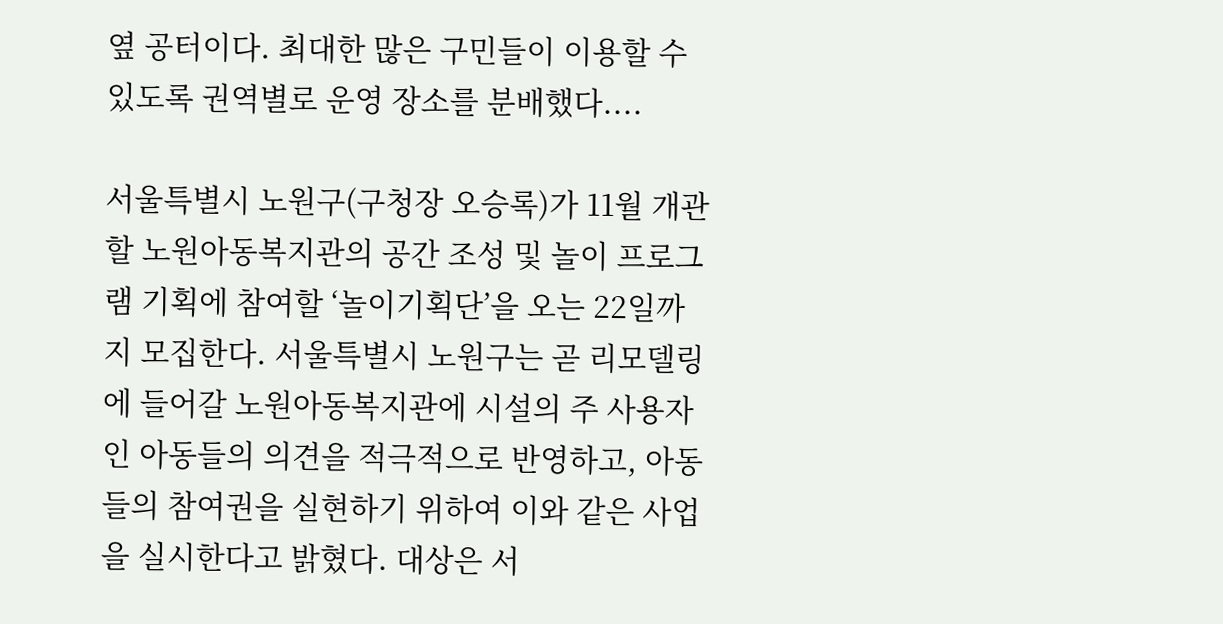옆 공터이다. 최대한 많은 구민들이 이용할 수 있도록 권역별로 운영 장소를 분배했다....

서울특별시 노원구(구청장 오승록)가 11월 개관할 노원아동복지관의 공간 조성 및 놀이 프로그램 기획에 참여할 ‘놀이기획단’을 오는 22일까지 모집한다. 서울특별시 노원구는 곧 리모델링에 들어갈 노원아동복지관에 시설의 주 사용자인 아동들의 의견을 적극적으로 반영하고, 아동들의 참여권을 실현하기 위하여 이와 같은 사업을 실시한다고 밝혔다. 대상은 서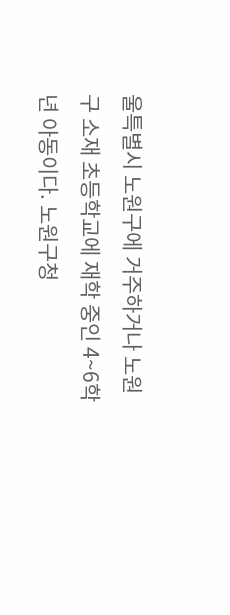울특별시 노원구에 거주하거나 노원구 소재 초등학교에 재학 중인 4~6학년 아동이다. 노원구청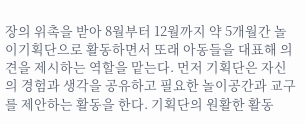장의 위촉을 받아 8월부터 12월까지 약 5개월간 놀이기획단으로 활동하면서 또래 아동들을 대표해 의견을 제시하는 역할을 맡는다. 먼저 기획단은 자신의 경험과 생각을 공유하고 필요한 놀이공간과 교구를 제안하는 활동을 한다. 기획단의 원활한 활동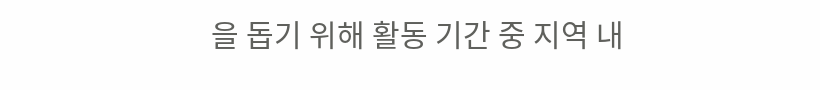을 돕기 위해 활동 기간 중 지역 내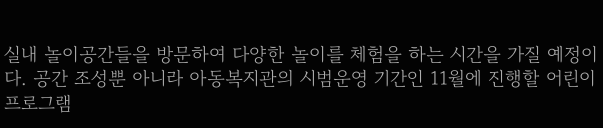실내 놀이공간들을 방문하여 다양한 놀이를 체험을 하는 시간을 가질 예정이다. 공간 조성뿐 아니라 아동복지관의 시범운영 기간인 11월에 진행할 어린이 프로그램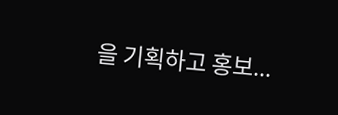을 기획하고 홍보...